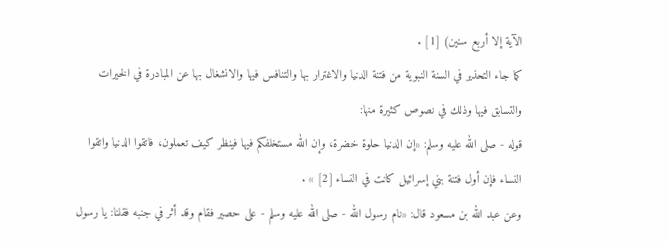الآية إلا أربع سنين) [1] .
كما جاء التحذير في السنة النبوية من فتنة الدنيا والاغترار بها والتنافس فيها والانشغال بها عن المبادرة في الخيرات والتسابق فيها وذلك في نصوص كثيرة منها:
قوله - صلى الله عليه وسلم: «إن الدنيا حلوة خضرة، وإن الله مستخلفكم فيها فينظر كيف تعملون، فاتقوا الدنيا واتقوا النساء فإن أول فتنة بني إسرائيل كانت في النساء [2] » .
وعن عبد الله بن مسعود قال: «نام رسول الله - صلى الله عليه وسلم - على حصير فقام وقد أثر في جنبه فقلنا: يا رسول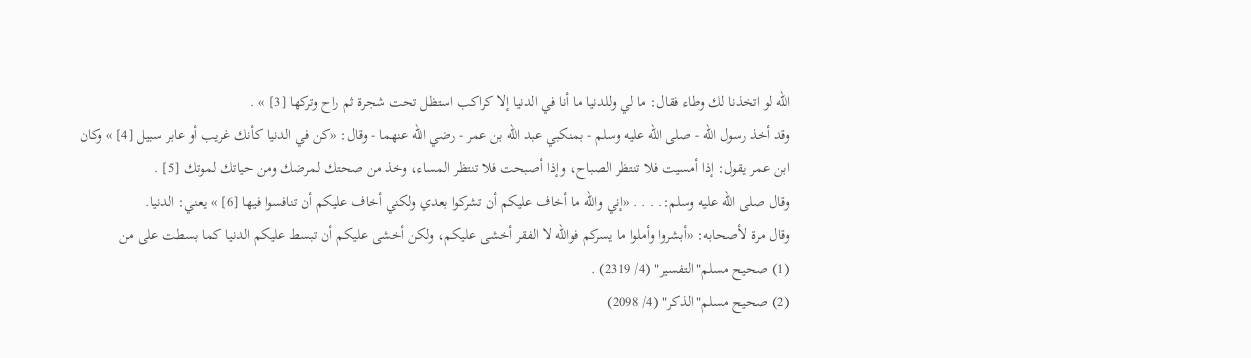الله لو اتخذنا لك وطاء فقال: ما لي وللدنيا ما أنا في الدنيا إلا كراكب استظل تحت شجرة ثم راح وتركها [3] » .
وقد أخذ رسول الله - صلى الله عليه وسلم - بمنكبي عبد الله بن عمر - رضي الله عنهما - وقال: «كن في الدنيا كأنك غريب أو عابر سبيل [4] » وكان ابن عمر يقول: إذا أمسيت فلا تنتظر الصباح، وإذا أصبحت فلا تنتظر المساء، وخذ من صحتك لمرضك ومن حياتك لموتك [5] .
وقال صلى الله عليه وسلم:. . . . «إني والله ما أخاف عليكم أن تشركوا بعدي ولكني أخاف عليكم أن تنافسوا فيها [6] » يعني: الدنيا.
وقال مرة لأصحابه: «أبشروا وأملوا ما يسركم فوالله لا الفقر أخشى عليكم، ولكن أخشى عليكم أن تبسط عليكم الدنيا كما بسطت على من
(1) صحيح مسلم"التفسير" (4/ 2319) .
(2) صحيح مسلم"الذكر" (4/ 2098)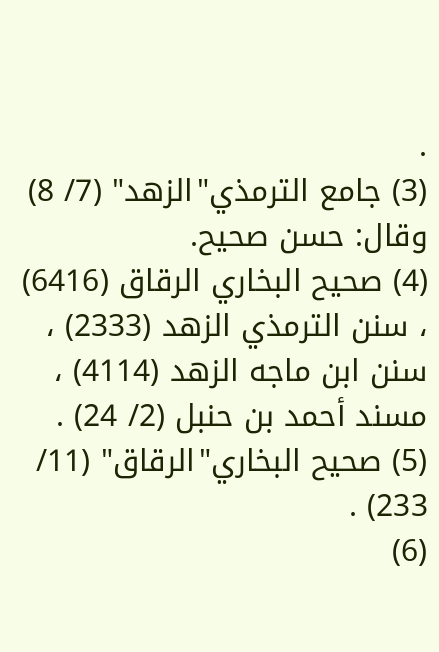.
(3) جامع الترمذي"الزهد" (7/ 8) وقال: حسن صحيح.
(4) صحيح البخاري الرقاق (6416) ، سنن الترمذي الزهد (2333) ، سنن ابن ماجه الزهد (4114) ، مسند أحمد بن حنبل (2/ 24) .
(5) صحيح البخاري"الرقاق" (11/ 233) .
(6)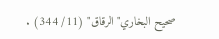صحيح البخاري"الرقاق" (11/ 344) .